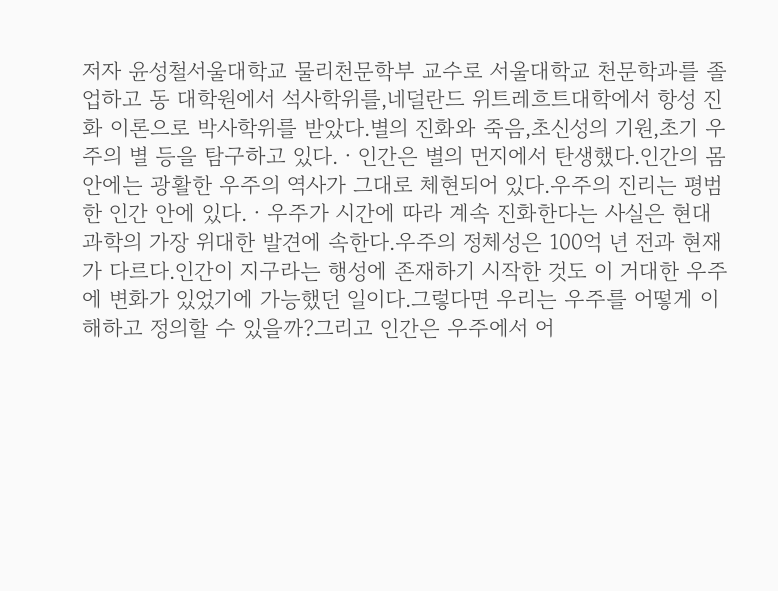저자 윤성철서울대학교 물리천문학부 교수로 서울대학교 천문학과를 졸업하고 동 대학원에서 석사학위를,네덜란드 위트레흐트대학에서 항성 진화 이론으로 박사학위를 받았다.별의 진화와 죽음,초신성의 기원,초기 우주의 별 등을 탐구하고 있다.ㆍ인간은 별의 먼지에서 탄생했다.인간의 몸 안에는 광활한 우주의 역사가 그대로 체현되어 있다.우주의 진리는 평범한 인간 안에 있다.ㆍ우주가 시간에 따라 계속 진화한다는 사실은 현대 과학의 가장 위대한 발견에 속한다.우주의 정체성은 100억 년 전과 현재가 다르다.인간이 지구라는 행성에 존재하기 시작한 것도 이 거대한 우주에 변화가 있었기에 가능했던 일이다.그렇다면 우리는 우주를 어떻게 이해하고 정의할 수 있을까?그리고 인간은 우주에서 어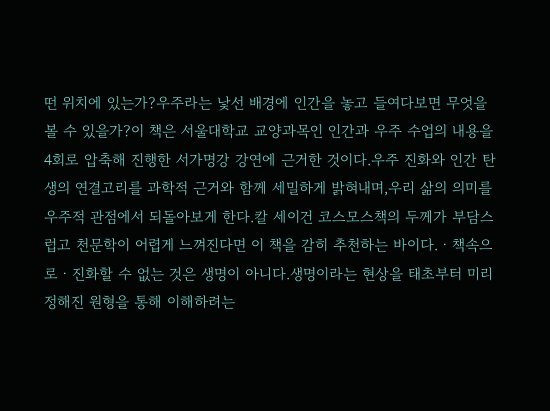떤 위치에 있는가?우주라는 낯선 배경에 인간을 놓고 들여다보면 무엇을 볼 수 있을가?이 책은 서울대학교 교양과목인 인간과 우주 수업의 내용을 4회로 압축해 진행한 서가명강 강연에 근거한 것이다.우주 진화와 인간 탄생의 연결고리를 과학적 근거와 함께 세밀하게 밝혀내며,우리 삶의 의미를 우주적 관점에서 되돌아보게 한다.칼 세이건 코스모스책의 두께가 부담스럽고 천문학이 어렵게 느껴진다면 이 책을 감히 추천하는 바이다.ㆍ책속으로ㆍ진화할 수 없는 것은 생명이 아니다.생명이라는 현상을 태초부터 미리 정해진 원형을 통해 이해하려는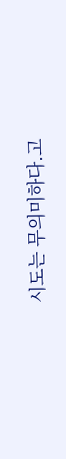시도는 무의미하다.고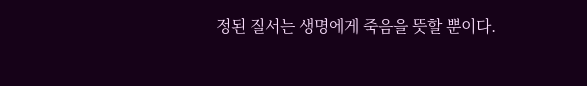정된 질서는 생명에게 죽음을 뜻할 뿐이다.